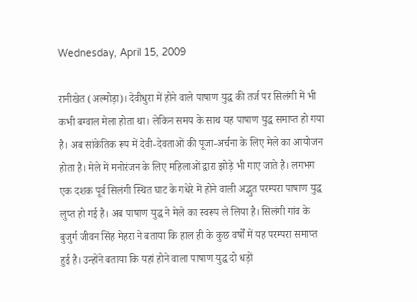Wednesday, April 15, 2009

रानीखेत (अल्मोड़ा)। देवीधुरा में होने वाले पाषाण युद्ध की तर्ज पर सिलंगी में भी कभी बग्वाल मेला होता था। लेकिन समय के साथ यह पाषाण युद्ध समाप्त हो गया है। अब सांकेतिक रूप में देवी-देवताओं की पूजा-अर्चना के लिए मेले का आयोजन होता है। मेले में मनोरंजन के लिए महिलाओं द्वारा झोड़े भी गाए जाते है। लगभग एक दशक पूर्व सिलंगी स्थित घाट के गधेरे में होने वाली अद्भुत परम्परा पाषाण युद्ध लुप्त हो गई है। अब पाषाण युद्ध ने मेले का स्वरूप ले लिया है। सिलंगी गांव के बुजुर्ग जीवन सिंह मेहरा ने बताया कि हाल ही के कुछ वर्षों में यह परम्परा समाप्त हुई है। उन्होंने बताया कि यहां होने वाला पाषाण युद्ध दो धड़ों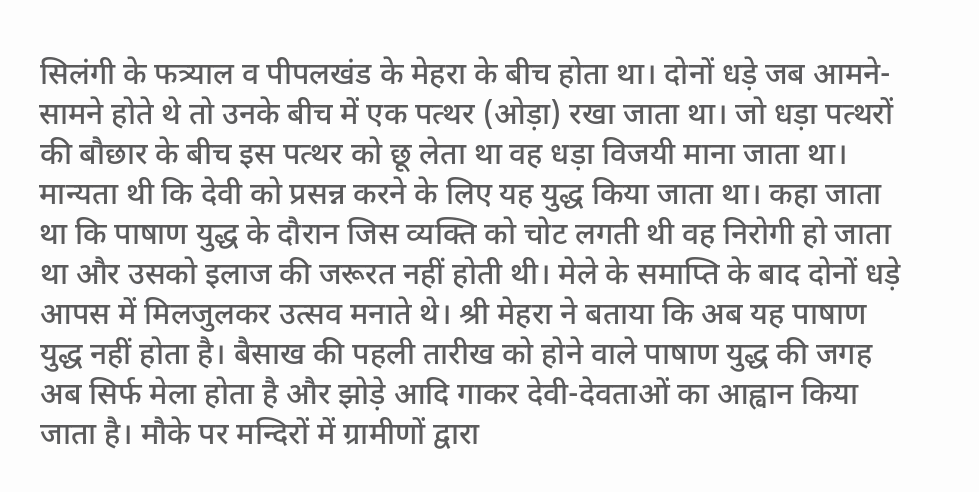सिलंगी के फत्र्याल व पीपलखंड के मेहरा के बीच होता था। दोनों धड़े जब आमने-सामने होते थे तो उनके बीच में एक पत्थर (ओड़ा) रखा जाता था। जो धड़ा पत्थरों की बौछार के बीच इस पत्थर को छू लेता था वह धड़ा विजयी माना जाता था। मान्यता थी कि देवी को प्रसन्न करने के लिए यह युद्ध किया जाता था। कहा जाता था कि पाषाण युद्ध के दौरान जिस व्यक्ति को चोट लगती थी वह निरोगी हो जाता था और उसको इलाज की जरूरत नहीं होती थी। मेले के समाप्ति के बाद दोनों धड़े आपस में मिलजुलकर उत्सव मनाते थे। श्री मेहरा ने बताया कि अब यह पाषाण युद्ध नहीं होता है। बैसाख की पहली तारीख को होने वाले पाषाण युद्ध की जगह अब सिर्फ मेला होता है और झोड़े आदि गाकर देवी-देवताओं का आह्वान किया जाता है। मौके पर मन्दिरों में ग्रामीणों द्वारा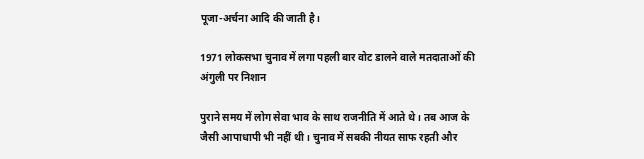पूजा-अर्चना आदि की जाती है।

1971 लोकसभा चुनाव में लगा पहली बार वोट डालने वाले मतदाताओं की अंगुली पर निशान

पुराने समय में लोग सेवा भाव के साथ राजनीति में आते थे। तब आज के जैसी आपाधापी भी नहीं थी। चुनाव में सबकी नीयत साफ रहती और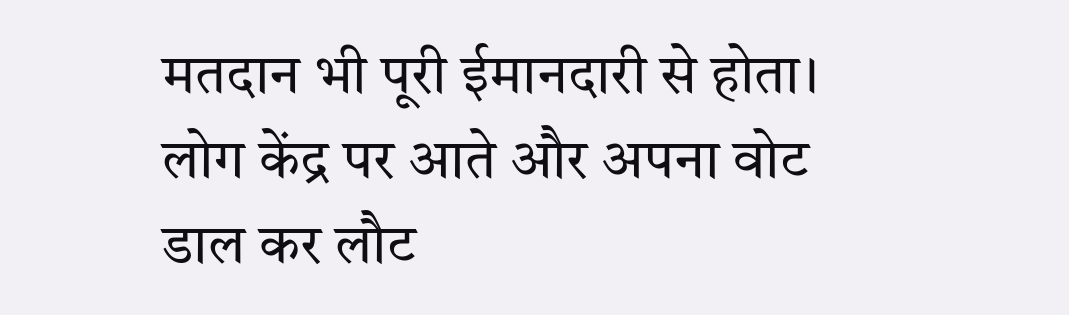मतदान भी पूरी ईमानदारी से होता। लोग केंद्र पर आते और अपना वोट डाल कर लौट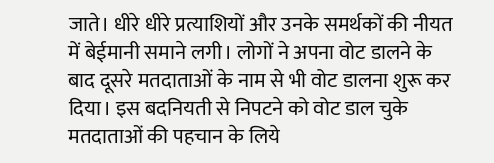जाते। धीरे धीरे प्रत्याशियों और उनके समर्थकों की नीयत में बेईमानी समाने लगी। लोगों ने अपना वोट डालने के बाद दूसरे मतदाताओं के नाम से भी वोट डालना शुरू कर दिया। इस बदनियती से निपटने को वोट डाल चुके मतदाताओं की पहचान के लिये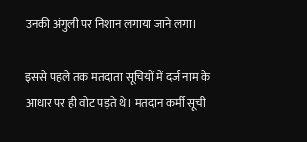उनकी अंगुली पर निशान लगाया जाने लगा।

इससे पहले तक मतदाता सूचियों में दर्ज नाम के आधार पर ही वोट पड़ते थे। मतदान कर्मी सूची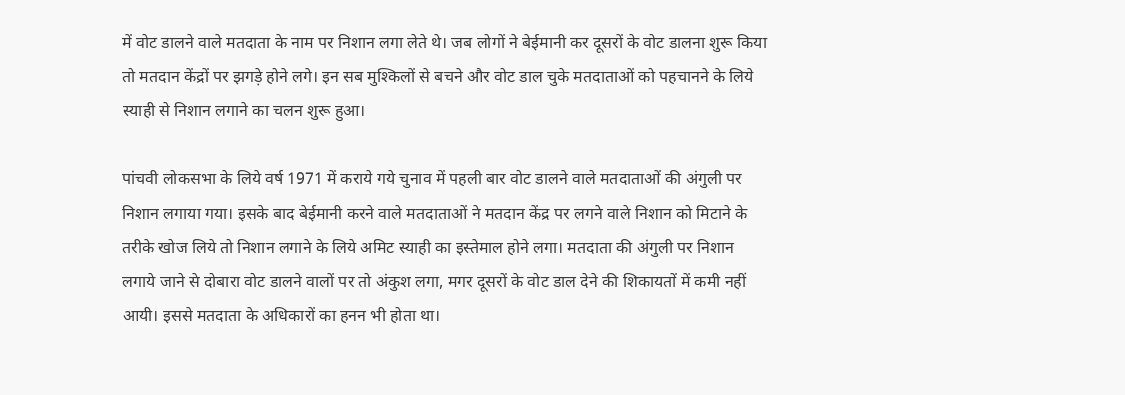में वोट डालने वाले मतदाता के नाम पर निशान लगा लेते थे। जब लोगों ने बेईमानी कर दूसरों के वोट डालना शुरू किया तो मतदान केंद्रों पर झगड़े होने लगे। इन सब मुश्किलों से बचने और वोट डाल चुके मतदाताओं को पहचानने के लिये स्याही से निशान लगाने का चलन शुरू हुआ।

पांचवी लोकसभा के लिये वर्ष 1971 में कराये गये चुनाव में पहली बार वोट डालने वाले मतदाताओं की अंगुली पर निशान लगाया गया। इसके बाद बेईमानी करने वाले मतदाताओं ने मतदान केंद्र पर लगने वाले निशान को मिटाने के तरीके खोज लिये तो निशान लगाने के लिये अमिट स्याही का इस्तेमाल होने लगा। मतदाता की अंगुली पर निशान लगाये जाने से दोबारा वोट डालने वालों पर तो अंकुश लगा, मगर दूसरों के वोट डाल देने की शिकायतों में कमी नहीं आयी। इससे मतदाता के अधिकारों का हनन भी होता था।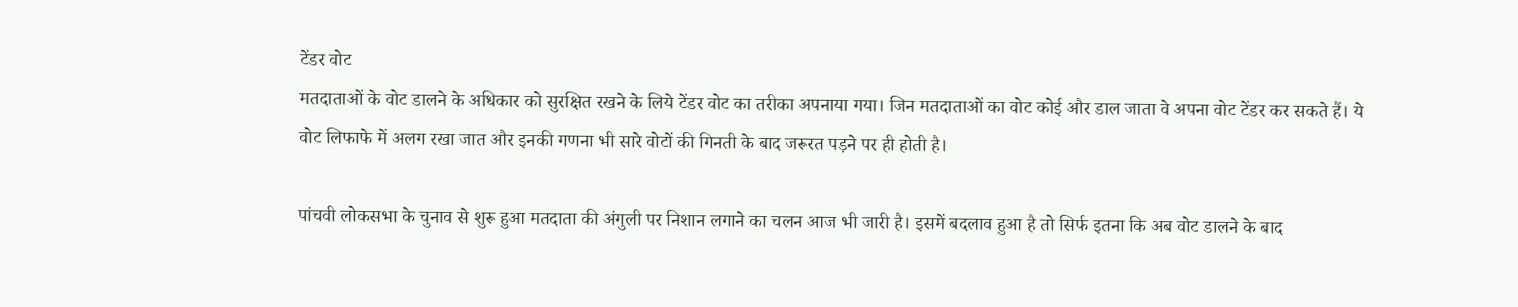टेंडर वोट
मतदाताओं के वोट डालने के अधिकार को सुरक्षित रखने के लिये टेंडर वोट का तरीका अपनाया गया। जिन मतदाताओं का वोट कोई और डाल जाता वे अपना वोट टेंडर कर सकते हैं। ये वोट लिफाफे में अलग रखा जात और इनकी गणना भी सारे वोटों की गिनती के बाद जरूरत पड़ने पर ही होती है।

पांचवी लोकसभा के चुनाव से शुरू हुआ मतदाता की अंगुली पर निशान लगाने का चलन आज भी जारी है। इसमें बदलाव हुआ है तो सिर्फ इतना कि अब वोट डालने के बाद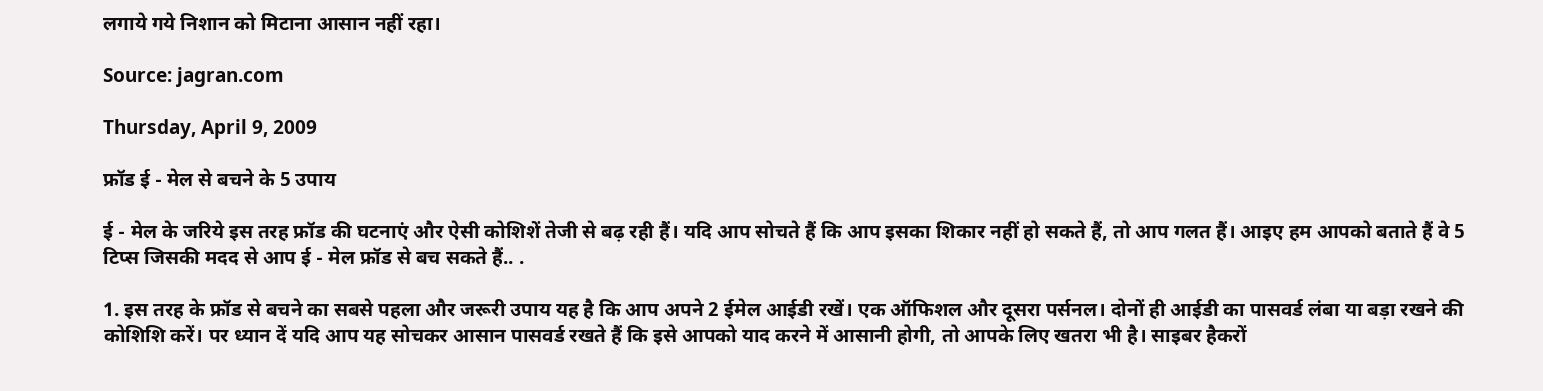लगाये गये निशान को मिटाना आसान नहीं रहा।

Source: jagran.com

Thursday, April 9, 2009

फ्रॉड ई - मेल से बचने के 5 उपाय

ई - मेल के जरिये इस तरह फ्रॉड की घटनाएं और ऐसी कोशिशें तेजी से बढ़ रही हैं। यदि आप सोचते हैं कि आप इसका शिकार नहीं हो सकते हैं, तो आप गलत हैं। आइए हम आपको बताते हैं वे 5 टिप्स जिसकी मदद से आप ई - मेल फ्रॉड से बच सकते हैं.. .

1. इस तरह के फ्रॉड से बचने का सबसे पहला और जरूरी उपाय यह है कि आप अपने 2 ईमेल आईडी रखें। एक ऑफिशल और दूसरा पर्सनल। दोनों ही आईडी का पासवर्ड लंबा या बड़ा रखने की कोशिशि करें। पर ध्यान दें यदि आप यह सोचकर आसान पासवर्ड रखते हैं कि इसे आपको याद करने में आसानी होगी, तो आपके लिए खतरा भी है। साइबर हैकरों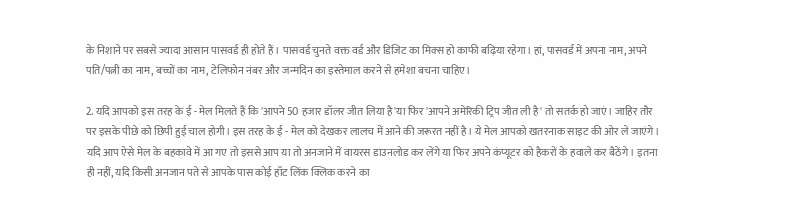के निशाने पर सबसे ज्यादा आसान पासवर्ड ही होते हैं। पासवर्ड चुनते वक्त वर्ड और डिजिट का मिक्स हो काफी बढ़िया रहेगा। हां, पासवर्ड में अपना नाम, अपने पति/पत्नी का नाम, बच्चों का नाम, टेलिफोन नंबर और जन्मदिन का इस्तेमाल करने से हमेशा बचना चाहिए।

2. यदि आपको इस तरह के ई - मेल मिलते हैं कि 'आपने 50 हजार डॉलर जीत लिया है'या फिर 'आपने अमेरिकी ट्रिप जीत ली है' तो सतर्क हो जाएं। जाहिर तौर पर इसके पीछे को छिपी हुई चाल होगी। इस तरह के ई - मेल को देखकर लालच में आने की जरूरत नहीं है। ये मेल आपको खतरनाक साइट की ओर ले जाएंगे। यदि आप ऐसे मेल के बहकावे में आ गए तो इससे आप या तो अनजाने में वायरस डाउनलोड कर लेंगे या फिर अपने कंप्यूटर को हैकरों के हवाले कर बैठेंगे। इतना ही नहीं, यदि किसी अनजान पते से आपके पास कोई हॉट लिंक क्लिक करने का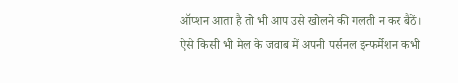ऑप्शन आता है तो भी आप उसे खोलने की गलती न कर बैठें। ऐसे किसी भी मेल के जवाब में अपनी पर्सनल इन्फर्मेशन कभी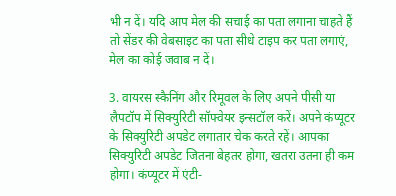भी न दें। यदि आप मेल की सचाई का पता लगाना चाहते हैं तो सेंडर की वेबसाइट का पता सीधे टाइप कर पता लगाएं, मेल का कोई जवाब न दें।

3. वायरस स्कैनिंग और रिमूवल के लिए अपने पीसी या लैपटॉप में सिक्युरिटी सॉफ्वेयर इन्सटॉल करें। अपने कंप्यूटर के सिक्युरिटी अपडेट लगातार चेक करते रहें। आपका सिक्युरिटी अपडेट जितना बेहतर होगा, खतरा उतना ही कम होगा। कंप्यूटर में एंटी-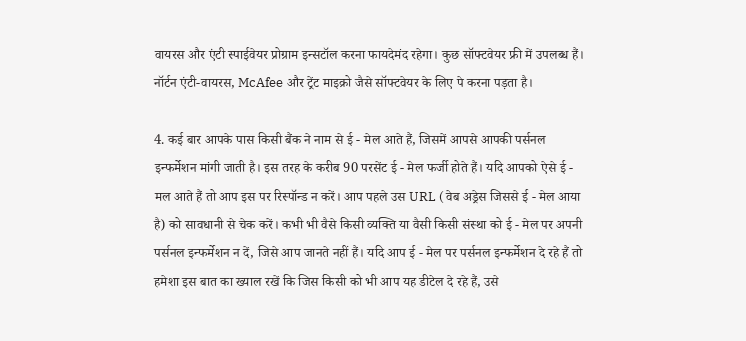वायरस और एंटी स्पाईवेयर प्रोग्राम इन्सटॉल करना फायदेमंद रहेगा। कुछ सॉफ्टवेयर फ्री में उपलब्ध हैं। नॉर्टन एंटी-वायरस, McAfee और ट्रेंट माइक्रो जैसे सॉफ्टवेयर के लिए पे करना पड़ता है।

4. कई बार आपके पास किसी बैंक ने नाम से ई - मेल आते हैं, जिसमें आपसे आपकी पर्सनल इन्फर्मेशन मांगी जाती है। इस तरह के करीब 90 परसेंट ई - मेल फर्जी होते हैं। यदि आपको ऐसे ई - मल आते हैं तो आप इस पर रिस्पॉन्ड न करें। आप पहले उस URL ( वेब अड्रेस जिससे ई - मेल आया है) को सावधानी से चेक करें। कभी भी वैसे किसी व्यक्ति या वैसी किसी संस्था को ई - मेल पर अपनी पर्सनल इन्फर्मेशन न दें, जिसे आप जानते नहीं हैं। यदि आप ई - मेल पर पर्सनल इन्फर्मेशन दे रहे हैं तो हमेशा इस बात का ख्याल रखें कि जिस किसी को भी आप यह डीटेल दे रहे हैं, उसे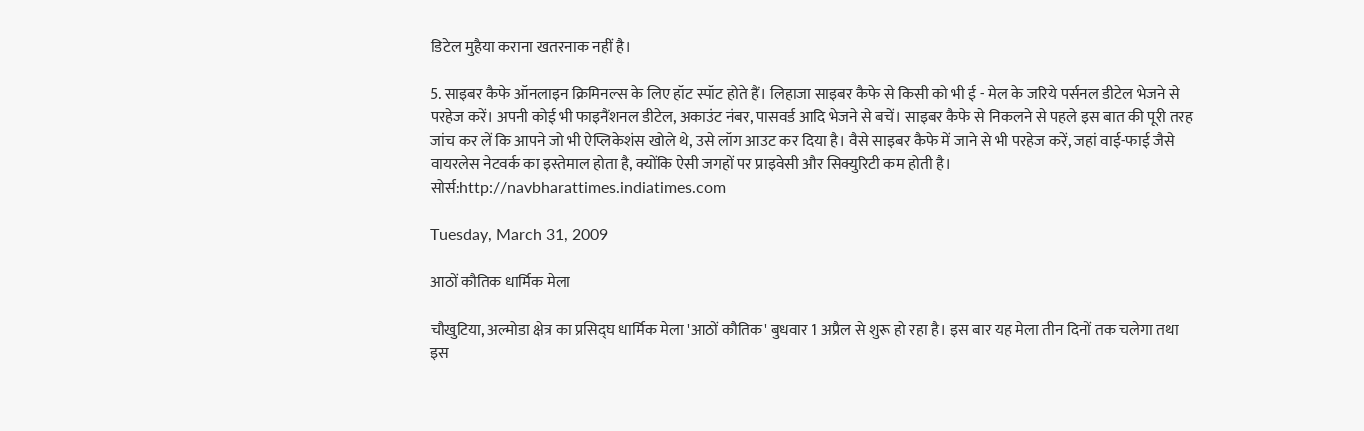डिटेल मुहैया कराना खतरनाक नहीं है।

5. साइबर कैफे ऑनलाइन क्रिमिनल्स के लिए हॉट स्पॉट होते हैं। लिहाजा साइबर कैफे से किसी को भी ई - मेल के जरिये पर्सनल डीटेल भेजने से परहेज करें। अपनी कोई भी फाइनैंशनल डीटेल, अकाउंट नंबर, पासवर्ड आदि भेजने से बचें। साइबर कैफे से निकलने से पहले इस बात की पूरी तरह जांच कर लें कि आपने जो भी ऐप्लिकेशंस खोले थे, उसे लॉग आउट कर दिया है। वैसे साइबर कैफे में जाने से भी परहेज करें, जहां वाई-फाई जैसे वायरलेस नेटवर्क का इस्तेमाल होता है, क्योंकि ऐसी जगहों पर प्राइवेसी और सिक्युरिटी कम होती है।
सोर्स:http://navbharattimes.indiatimes.com

Tuesday, March 31, 2009

आठों कौतिक धार्मिक मेला

चौखुटिया, अल्मोडा क्षेत्र का प्रसिद्घ धार्मिक मेला 'आठों कौतिक' बुधवार 1 अप्रैल से शुरू हो रहा है। इस बार यह मेला तीन दिनों तक चलेगा तथा इस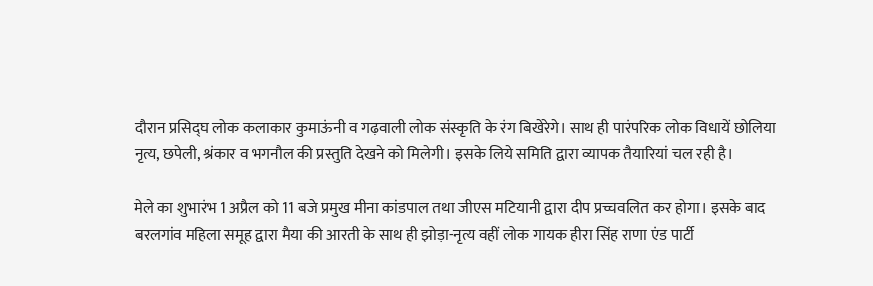दौरान प्रसिद्घ लोक कलाकार कुमाऊंनी व गढ़वाली लोक संस्कृति के रंग बिखेरेगे। साथ ही पारंपरिक लोक विधायें छोलिया नृत्य, छपेली, श्रंकार व भगनौल की प्रस्तुति देखने को मिलेगी। इसके लिये समिति द्वारा व्यापक तैयारियां चल रही है।

मेले का शुभारंभ 1 अप्रैल को 11 बजे प्रमुख मीना कांडपाल तथा जीएस मटियानी द्वारा दीप प्रच्चवलित कर होगा। इसके बाद बरलगांव महिला समूह द्वारा मैया की आरती के साथ ही झोड़ा-नृत्य वहीं लोक गायक हीरा सिंह राणा एंड पार्टी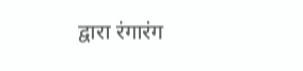द्वारा रंगारंग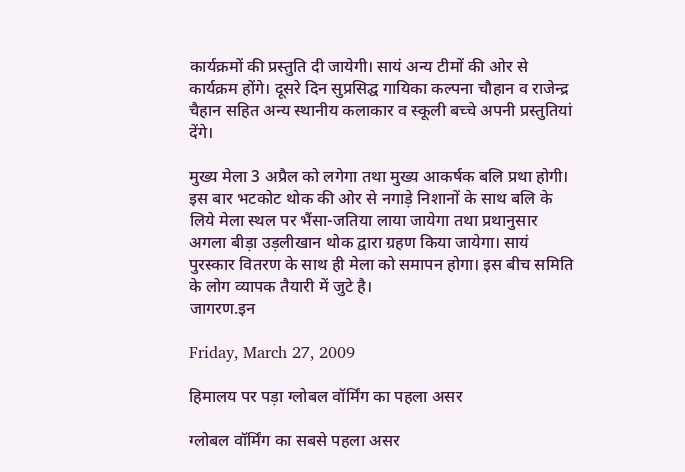कार्यक्रमों की प्रस्तुति दी जायेगी। सायं अन्य टीमों की ओर से कार्यक्रम होंगे। दूसरे दिन सुप्रसिद्घ गायिका कल्पना चौहान व राजेन्द्र चैहान सहित अन्य स्थानीय कलाकार व स्कूली बच्चे अपनी प्रस्तुतियां देंगे।

मुख्य मेला 3 अप्रैल को लगेगा तथा मुख्य आकर्षक बलि प्रथा होगी। इस बार भटकोट थोक की ओर से नगाड़े निशानों के साथ बलि के लिये मेला स्थल पर भैंसा-जतिया लाया जायेगा तथा प्रथानुसार अगला बीड़ा उड़लीखान थोक द्वारा ग्रहण किया जायेगा। सायं पुरस्कार वितरण के साथ ही मेला को समापन होगा। इस बीच समिति के लोग व्यापक तैयारी में जुटे है।
जागरण.इन

Friday, March 27, 2009

हिमालय पर पड़ा ग्लोबल वॉर्मिंग का पहला असर

ग्लोबल वॉर्मिंग का सबसे पहला असर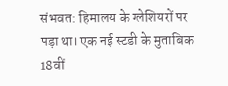संभवत: हिमालय के ग्लेशियरों पर पड़ा था। एक नई स्टडी के मुताबिक 18वीं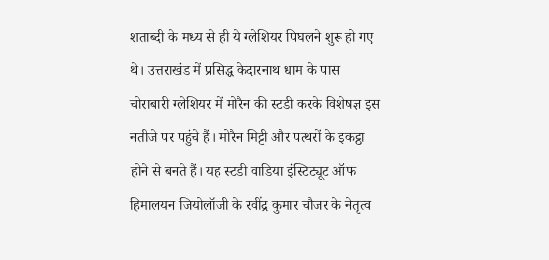शताब्दी के मध्य से ही ये ग्लेशियर पिघलने शुरू हो गए थे। उत्तराखंड में प्रसिद्ध केदारनाथ धाम के पास चोराबारी ग्लेशियर में मोरैन की स्टडी करके विशेषज्ञ इस नतीजे पर पहुंचे हैं। मोरैन मिट्टी और पत्थरों के इकट्ठा होने से बनते हैं। यह स्टडी वाडिया इंस्टिट्यूट ऑफ हिमालयन जियोलॉजी के रवींद्र कुमार चौजर के नेतृत्व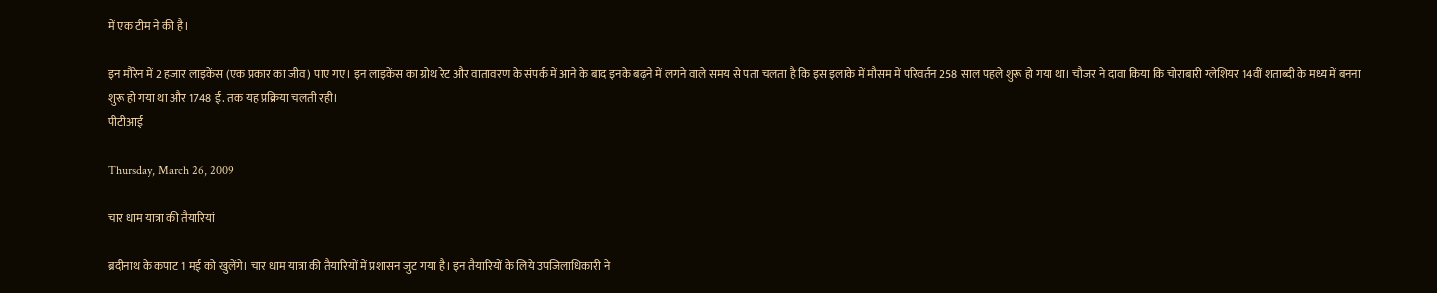में एक टीम ने की है।

इन मौरेन में 2 हजार लाइकेंस (एक प्रकार का जीव) पाए गए। इन लाइकेंस का ग्रोथ रेट और वातावरण के संपर्क में आने के बाद इनके बढ़ने में लगने वाले समय से पता चलता है कि इस इलाके में मौसम में परिवर्तन 258 साल पहले शुरू हो गया था। चौजर ने दावा किया कि चोराबारी ग्लेशियर 14वीं शताब्दी के मध्य में बनना शुरू हो गया था और 1748 ई. तक यह प्रक्रिया चलती रही।
पीटीआई

Thursday, March 26, 2009

चार धाम यात्रा की तैयारियां

ब्रदीनाथ के कपाट 1 मई को खुलेंगे। चार धाम यात्रा की तैयारियों में प्रशासन जुट गया है। इन तैयारियों के लिये उपजिलाधिकारी ने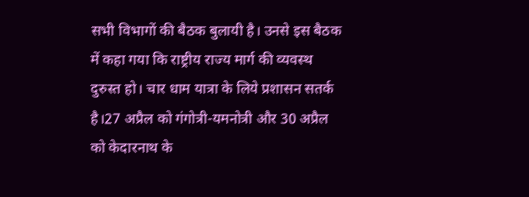सभी विभागों की बैठक बुलायी है। उनसे इस बैठक में कहा गया कि राष्ट्रीय राज्य मार्ग की व्यवस्थ दुरुस्त हो। चार धाम यात्रा के लिये प्रशासन सतर्क है।27 अप्रैल को गंगोत्री-यमनोत्री और 30 अप्रैल को केदारनाथ के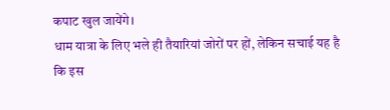कपाट खुल जायेंगे।
धाम यात्रा के लिए भले ही तैयारियां जोरों पर हों, लेकिन सचाई यह है कि इस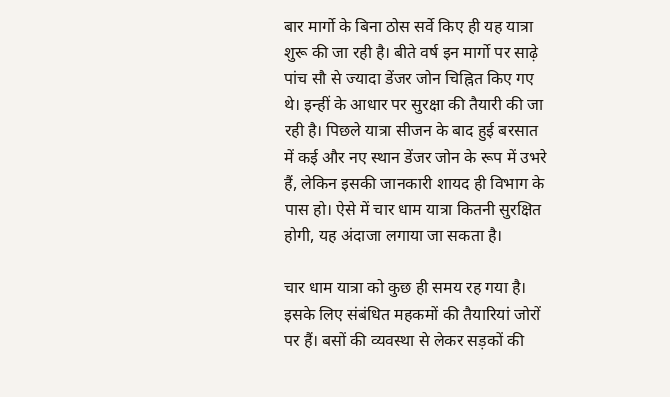बार मार्गो के बिना ठोस सर्वे किए ही यह यात्रा शुरू की जा रही है। बीते वर्ष इन मार्गो पर साढ़े पांच सौ से ज्यादा डेंजर जोन चिह्नित किए गए थे। इन्हीं के आधार पर सुरक्षा की तैयारी की जा रही है। पिछले यात्रा सीजन के बाद हुई बरसात में कई और नए स्थान डेंजर जोन के रूप में उभरे हैं, लेकिन इसकी जानकारी शायद ही विभाग के पास हो। ऐसे में चार धाम यात्रा कितनी सुरक्षित होगी, यह अंदाजा लगाया जा सकता है।

चार धाम यात्रा को कुछ ही समय रह गया है। इसके लिए संबंधित महकमों की तैयारियां जोरों पर हैं। बसों की व्यवस्था से लेकर सड़कों की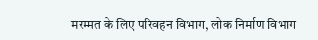मरम्मत के लिए परिवहन विभाग, लोक निर्माण विभाग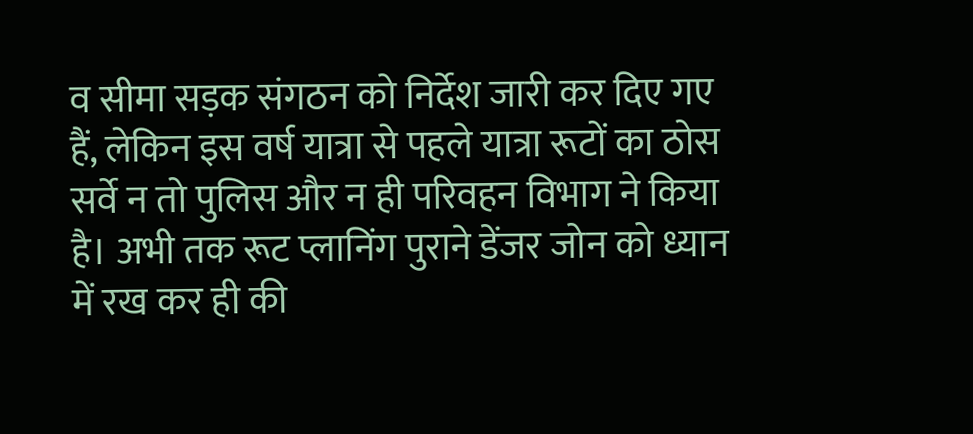व सीमा सड़क संगठन को निर्देश जारी कर दिए गए हैं, लेकिन इस वर्ष यात्रा से पहले यात्रा रूटों का ठोस सर्वे न तो पुलिस और न ही परिवहन विभाग ने किया है। अभी तक रूट प्लानिंग पुराने डेंजर जोन को ध्यान में रख कर ही की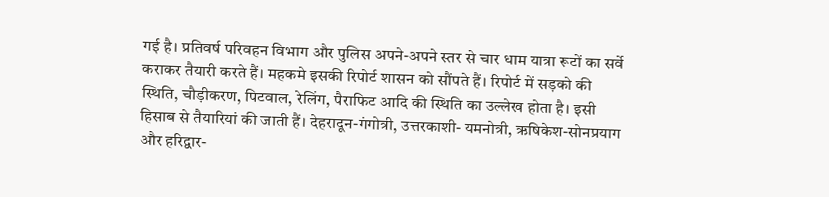गई है। प्रतिवर्ष परिवहन विभाग और पुलिस अपने-अपने स्तर से चार धाम यात्रा रूटों का सर्वे कराकर तैयारी करते हैं। महकमे इसकी रिपोर्ट शासन को सौंपते हैं। रिपोर्ट में सड़को की स्थिति, चौड़ीकरण, पिटवाल, रेलिंग, पैराफिट आदि की स्थिति का उल्लेख होता है। इसी हिसाब से तैयारियां की जाती हैं। देहरादून-गंगोत्री, उत्तरकाशी- यमनोत्री, ऋषिकेश-सोनप्रयाग और हरिद्वार-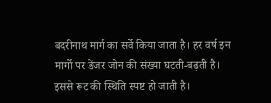बदरीनाथ मार्ग का सर्वे किया जाता है। हर वर्ष इन मार्गो पर डेंजर जोन की संख्या घटती-बढ़ती है। इससे रूट की स्थिति स्पष्ट हो जाती है।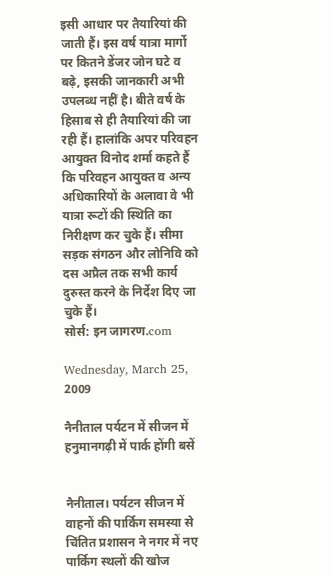इसी आधार पर तैयारियां की जाती हैं। इस वर्ष यात्रा मार्गो पर कितने डेंजर जोन घटे व बढ़े, इसकी जानकारी अभी उपलब्ध नहीं है। बीते वर्ष के हिसाब से ही तैयारियां की जा रही हैं। हालांकि अपर परिवहन आयुक्त विनोद शर्मा कहते हैं कि परिवहन आयुक्त व अन्य अधिकारियों के अलावा वे भी यात्रा रूटों की स्थिति का निरीक्षण कर चुके हैं। सीमा सड़क संगठन और लोनिवि को दस अप्रैल तक सभी कार्य दुरुस्त करने के निर्देश दिए जा चुके हैं।
सोर्स: इन जागरण.com

Wednesday, March 25, 2009

नैनीताल पर्यटन में सीजन में हनुमानगढ़ी में पार्क होंगी बसें


नैनीताल। पर्यटन सीजन में वाहनों की पार्किग समस्या से चिंतित प्रशासन ने नगर में नए पार्किग स्थलों की खोज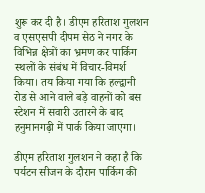शुरू कर दी है। डीएम हरिताश गुलशन व एसएसपी दीपम सेठ ने नगर के विभिन्न क्षेत्रों का भ्रमण कर पार्किग स्थलों के संबंध में विचार-विमर्श किया। तय किया गया कि हल्द्वानी रोड से आने वाले बड़े वाहनों को बस स्टेशन में सवारी उतारने के बाद हनुमानगढ़ी में पार्क किया जाएगा।

डीएम हरिताश गुलशन ने कहा है कि पर्यटन सीजन के दौरान पार्किग की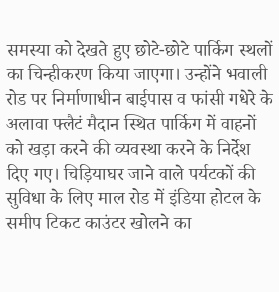समस्या को देखते हुए छोटे-छोटे पार्किग स्थलों का चिन्हीकरण किया जाएगा। उन्होंने भवाली रोड पर निर्माणाधीन बाईपास व फांसी गधेरे के अलावा फ्लैटं मैदान स्थित पार्किग में वाहनों को खड़ा करने की व्यवस्था करने के निर्देश दिए गए। चिड़ियाघर जाने वाले पर्यटकों की सुविधा के लिए माल रोड में इंडिया होटल के समीप टिकट काउंटर खोलने का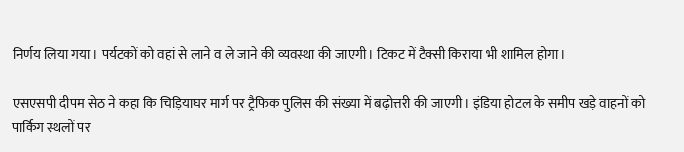निर्णय लिया गया। पर्यटकों को वहां से लाने व ले जाने की व्यवस्था की जाएगी। टिकट में टैक्सी किराया भी शामिल होगा।

एसएसपी दीपम सेठ ने कहा कि चिड़ियाघर मार्ग पर ट्रैफिक पुलिस की संख्या में बढ़ोत्तरी की जाएगी। इंडिया होटल के समीप खड़े वाहनों को पार्किग स्थलों पर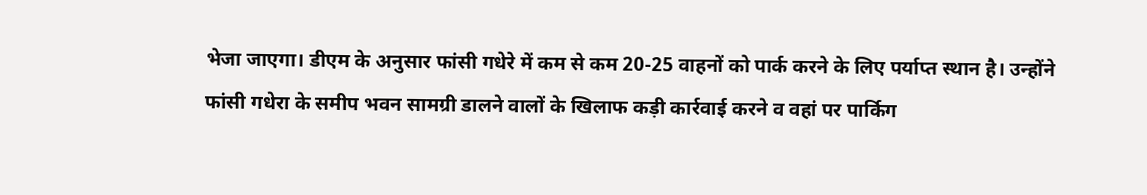भेजा जाएगा। डीएम के अनुसार फांसी गधेरे में कम से कम 20-25 वाहनों को पार्क करने के लिए पर्याप्त स्थान है। उन्होंने फांसी गधेरा के समीप भवन सामग्री डालने वालों के खिलाफ कड़ी कार्रवाई करने व वहां पर पार्किग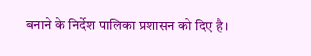बनाने के निर्देश पालिका प्रशासन को दिए है।